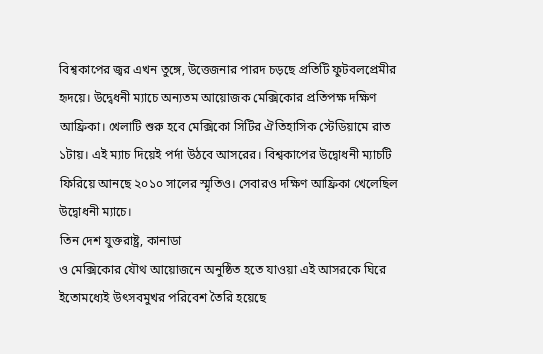বিশ্বকাপের জ্বর এখন তুঙ্গে, উত্তেজনার পারদ চড়ছে প্রতিটি ফুটবলপ্রেমীর হৃদয়ে। উদ্বেধনী ম্যাচে অন্যতম আয়োজক মেক্সিকোর প্রতিপক্ষ দক্ষিণ আফ্রিকা। খেলাটি শুরু হবে মেক্সিকো সিটির ঐতিহাসিক স্টেডিয়ামে রাত ১টায়। এই ম্যাচ দিয়েই পর্দা উঠবে আসরের। বিশ্বকাপের উদ্বোধনী ম্যাচটি ফিরিয়ে আনছে ২০১০ সালের স্মৃতিও। সেবারও দক্ষিণ আফ্রিকা খেলেছিল উদ্বোধনী ম্যাচে।
তিন দেশ যুক্তরাষ্ট্র, কানাডা
ও মেক্সিকোর যৌথ আয়োজনে অনুষ্ঠিত হতে যাওয়া এই আসরকে ঘিরে ইতোমধ্যেই উৎসবমুখর পরিবেশ তৈরি হয়েছে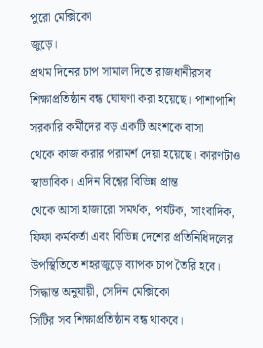পুরো মেক্সিকো
জুড়ে।
প্রথম দিনের চাপ সামাল দিতে রাজধানীরসব
শিক্ষাপ্রতিষ্ঠান বন্ধ ঘোষণা করা হয়েছে। পাশাপাশি সরকারি কর্মীদের বড় একটি অংশকে বাসা
থেকে কাজ করার পরামর্শ দেয়া হয়েছে। কারণটাও স্বাভাবিক। এদিন বিশ্বের বিভিন্ন প্রান্ত
থেকে আসা হাজারো সমর্থক, পর্যটক, সাংবাদিক, ফিফা কর্মকর্তা এবং বিভিন্ন দেশের প্রতিনিধিদলের
উপস্থিতিতে শহরজুড়ে ব্যাপক চাপ তৈরি হবে।
সিদ্ধান্ত অনুযায়ী, সেদিন মেক্সিকো
সিটির সব শিক্ষাপ্রতিষ্ঠান বন্ধ থাকবে।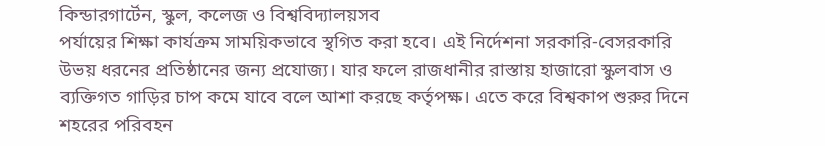কিন্ডারগার্টেন, স্কুল, কলেজ ও বিশ্ববিদ্যালয়সব
পর্যায়ের শিক্ষা কার্যক্রম সাময়িকভাবে স্থগিত করা হবে। এই নির্দেশনা সরকারি-বেসরকারি
উভয় ধরনের প্রতিষ্ঠানের জন্য প্রযোজ্য। যার ফলে রাজধানীর রাস্তায় হাজারো স্কুলবাস ও
ব্যক্তিগত গাড়ির চাপ কমে যাবে বলে আশা করছে কর্তৃপক্ষ। এতে করে বিশ্বকাপ শুরুর দিনে
শহরের পরিবহন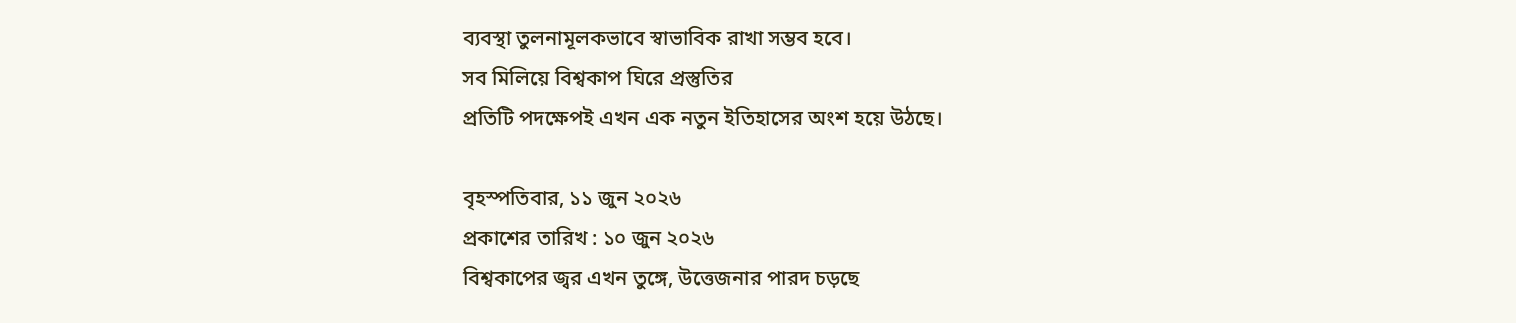ব্যবস্থা তুলনামূলকভাবে স্বাভাবিক রাখা সম্ভব হবে।
সব মিলিয়ে বিশ্বকাপ ঘিরে প্রস্তুতির
প্রতিটি পদক্ষেপই এখন এক নতুন ইতিহাসের অংশ হয়ে উঠছে।

বৃহস্পতিবার, ১১ জুন ২০২৬
প্রকাশের তারিখ : ১০ জুন ২০২৬
বিশ্বকাপের জ্বর এখন তুঙ্গে, উত্তেজনার পারদ চড়ছে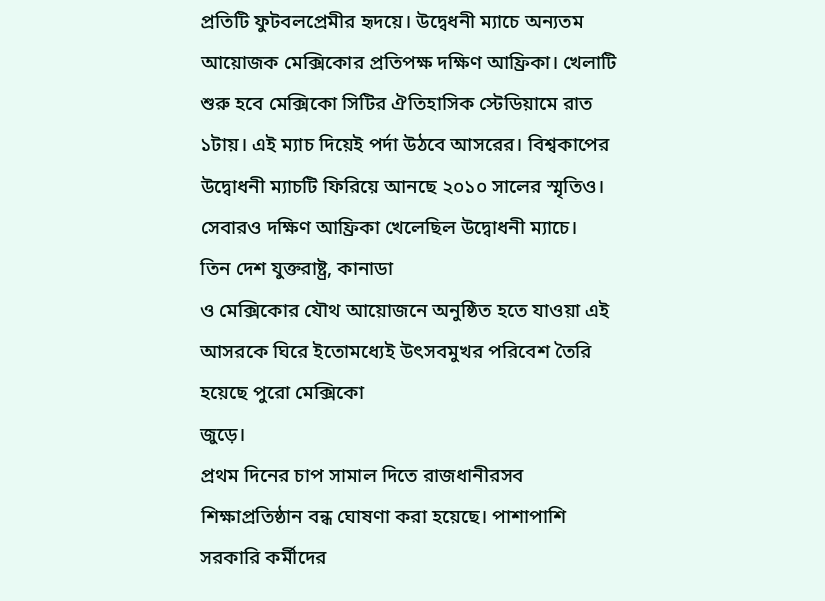প্রতিটি ফুটবলপ্রেমীর হৃদয়ে। উদ্বেধনী ম্যাচে অন্যতম আয়োজক মেক্সিকোর প্রতিপক্ষ দক্ষিণ আফ্রিকা। খেলাটি শুরু হবে মেক্সিকো সিটির ঐতিহাসিক স্টেডিয়ামে রাত ১টায়। এই ম্যাচ দিয়েই পর্দা উঠবে আসরের। বিশ্বকাপের উদ্বোধনী ম্যাচটি ফিরিয়ে আনছে ২০১০ সালের স্মৃতিও। সেবারও দক্ষিণ আফ্রিকা খেলেছিল উদ্বোধনী ম্যাচে।
তিন দেশ যুক্তরাষ্ট্র, কানাডা
ও মেক্সিকোর যৌথ আয়োজনে অনুষ্ঠিত হতে যাওয়া এই আসরকে ঘিরে ইতোমধ্যেই উৎসবমুখর পরিবেশ তৈরি হয়েছে পুরো মেক্সিকো
জুড়ে।
প্রথম দিনের চাপ সামাল দিতে রাজধানীরসব
শিক্ষাপ্রতিষ্ঠান বন্ধ ঘোষণা করা হয়েছে। পাশাপাশি সরকারি কর্মীদের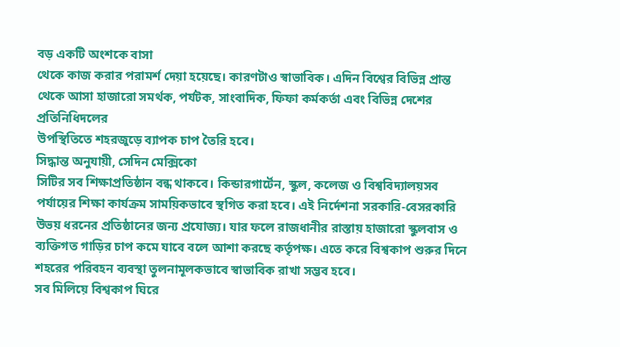বড় একটি অংশকে বাসা
থেকে কাজ করার পরামর্শ দেয়া হয়েছে। কারণটাও স্বাভাবিক। এদিন বিশ্বের বিভিন্ন প্রান্ত
থেকে আসা হাজারো সমর্থক, পর্যটক, সাংবাদিক, ফিফা কর্মকর্তা এবং বিভিন্ন দেশের প্রতিনিধিদলের
উপস্থিতিতে শহরজুড়ে ব্যাপক চাপ তৈরি হবে।
সিদ্ধান্ত অনুযায়ী, সেদিন মেক্সিকো
সিটির সব শিক্ষাপ্রতিষ্ঠান বন্ধ থাকবে। কিন্ডারগার্টেন, স্কুল, কলেজ ও বিশ্ববিদ্যালয়সব
পর্যায়ের শিক্ষা কার্যক্রম সাময়িকভাবে স্থগিত করা হবে। এই নির্দেশনা সরকারি-বেসরকারি
উভয় ধরনের প্রতিষ্ঠানের জন্য প্রযোজ্য। যার ফলে রাজধানীর রাস্তায় হাজারো স্কুলবাস ও
ব্যক্তিগত গাড়ির চাপ কমে যাবে বলে আশা করছে কর্তৃপক্ষ। এতে করে বিশ্বকাপ শুরুর দিনে
শহরের পরিবহন ব্যবস্থা তুলনামূলকভাবে স্বাভাবিক রাখা সম্ভব হবে।
সব মিলিয়ে বিশ্বকাপ ঘিরে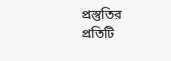প্রস্তুতির
প্রতিটি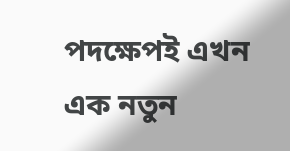পদক্ষেপই এখন এক নতুন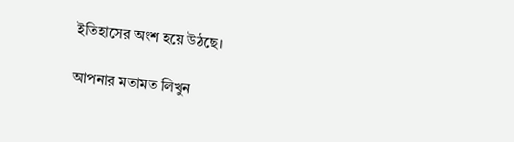ইতিহাসের অংশ হয়ে উঠছে।

আপনার মতামত লিখুন